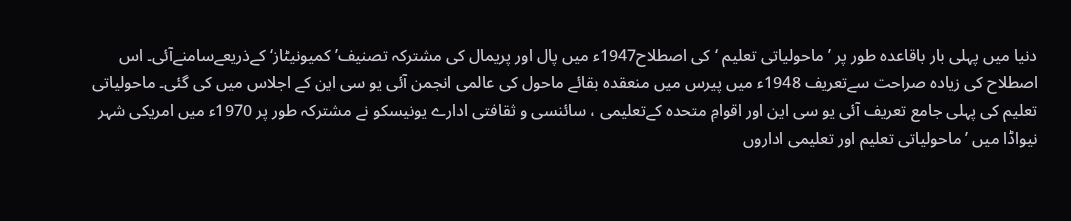دنیا میں پہلی بار باقاعدہ طور پر ’ماحولیاتی تعلیم ‘کی اصطلاح1947ء میں پال اور پریمال کی مشترکہ تصنیف’ کمیونیٹاز‘ کےذریعےسامنےآئی۔ اس اصطلاح کی زیادہ صراحت سےتعریف 1948ء میں پیرس میں منعقدہ بقائے ماحول کی عالمی انجمن آئی یو سی این کے اجلاس میں کی گئی۔ ماحولیاتی تعلیم کی پہلی جامع تعریف آئی یو سی این اور اقوامِ متحدہ کےتعلیمی ، سائنسی و ثقافتی ادارے یونیسکو نے مشترکہ طور پر 1970ء میں امریکی شہر نیواڈا میں ’ماحولیاتی تعلیم اور تعلیمی اداروں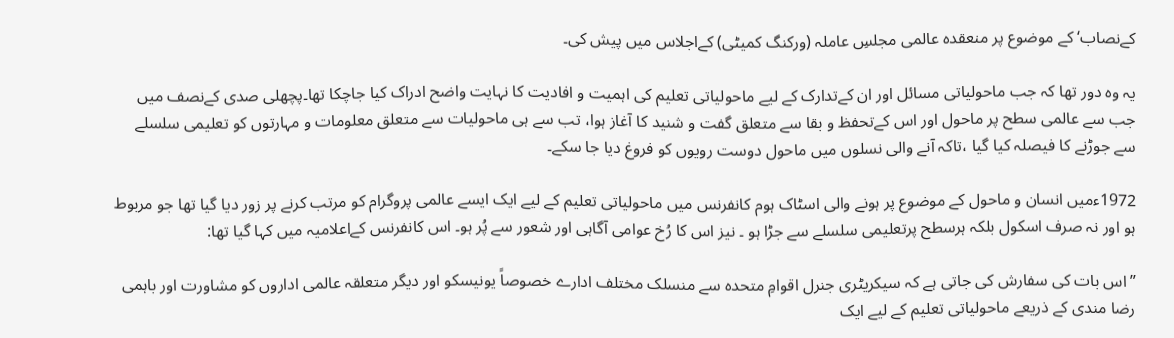کےنصاب‘ کے موضوع پر منعقدہ عالمی مجلسِ عاملہ (ورکنگ کمیٹی) کےاجلاس میں پیش کی۔

یہ وہ دور تھا کہ جب ماحولیاتی مسائل اور ان کےتدارک کے لیے ماحولیاتی تعلیم کی اہمیت و افادیت کا نہایت واضح ادراک کیا جاچکا تھا۔پچھلی صدی کےنصف میں جب سے عالمی سطح پر ماحول اور اس کےتحفظ و بقا سے متعلق گفت و شنید کا آغاز ہوا، تب سے ہی ماحولیات سے متعلق معلومات و مہارتوں کو تعلیمی سلسلے سے جوڑنے کا فیصلہ کیا گیا ،تاکہ آنے والی نسلوں میں ماحول دوست رویوں کو فروغ دیا جا سکے۔

1972ءمیں انسان و ماحول کے موضوع پر ہونے والی اسٹاک ہوم کانفرنس میں ماحولیاتی تعلیم کے لیے ایک ایسے عالمی پروگرام کو مرتب کرنے پر زور دیا گیا تھا جو مربوط ہو اور نہ صرف اسکول بلکہ ہرسطح پرتعلیمی سلسلے سے جڑا ہو ۔ نیز اس کا رُخ عوامی آگاہی اور شعور سے پُر ہو۔ اس کانفرنس کےاعلامیہ میں کہا گیا تھا:

”اس بات کی سفارش کی جاتی ہے کہ سیکریٹری جنرل اقوامِ متحدہ سے منسلک مختلف ادارے خصوصاً یونیسکو اور دیگر متعلقہ عالمی اداروں کو مشاورت اور باہمی رضا مندی کے ذریعے ماحولیاتی تعلیم کے لیے ایک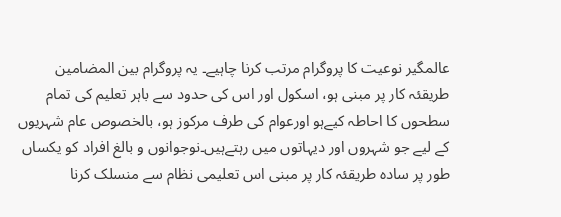عالمگیر نوعیت کا پروگرام مرتب کرنا چاہیے۔ یہ پروگرام بین المضامین طریقئہ کار پر مبنی ہو، اسکول اور اس کی حدود سے باہر تعلیم کی تمام سطحوں کا احاطہ کیےہو اورعوام کی طرف مرکوز ہو، بالخصوص عام شہریوں کے لیے جو شہروں اور دیہاتوں میں رہتےہیں۔نوجوانوں و بالغ افراد کو یکساں طور پر سادہ طریقئہ کار پر مبنی اس تعلیمی نظام سے منسلک کرنا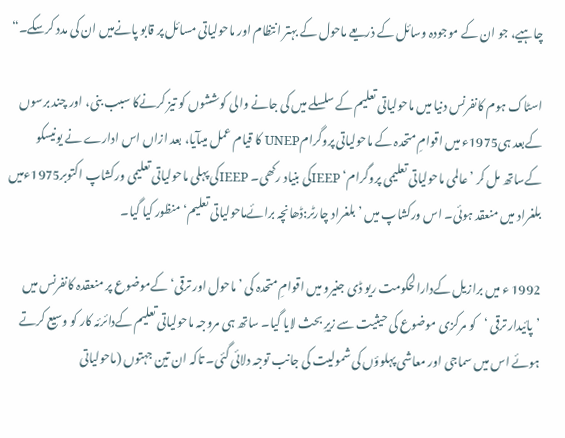چاہیے، جو ان کے موجودہ وسائل کے ذریعے ماحول کے بہتر انتظام اور ماحولیاتی مسائل پر قابو پانےمیں ان کی مدد کرسکے۔“

اسٹاک ہوم کانفرنس دنیا میں ماحولیاتی تعلیم کے سلسلے میں کی جانے والی کوششوں کو تیز کرنےکا سبب بنی، اور چند برسوں کےبعد ہی1975ء میں اقوامِ متحدہ کے ماحولیاتی پروگرامUNEP کا قیام عمل میںآیا، بعد ازاں اس ادارے نے یونیسکو کےساتھ مل کر ’عالمی ماحولیاتی تعلیمی پروگرام‘ IEEPکی بنیاد رکھی۔ IEEPکی پہلی ماحولیاتی تعلیمی ورکشاپ اکتوبر1975ءمیں بلغراد میں منعقد ہوئی۔ اس ورکشاپ میں ’بلغراد چارٹر:ڈھانچہ برائےماحولیاتی تعلیم‘ منظور کیا گیا۔

1992 ء میں برازیل کےدارالحکومت ریو ڈی جنیرو میں اقوامِ متحدہ کی ’ماحول اور ترقی‘ کےموضوع پر منعقدہ کانفرنس میں ’پائیدار ترقی ‘کو مرکزی موضوع کی حیثیت سے زیرِ بحث لایا گیا۔ ساتھ ہی مروجہ ماحولیاتی تعلیم کےدائرئہ کار کو وسیع کرتے ہوئے اس میں سماجی اور معاشی پہلوؤں کی شمولیت کی جانب توجہ دلائی گئی۔ تاکہ ان تین جہتوں (ماحولیاتی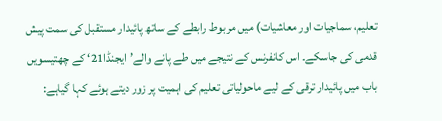تعلیم، سماجیات اور معاشیات) میں مربوط رابطے کے ساتھ پائیدار مستقبل کی سمت پیش قدمی کی جاسکے۔ اس کانفرنس کے نتیجے میں طے پانے والے’ایجنڈا21‘ کے چھتیسویں باب میں پائیدار ترقی کے لیے ماحولیاتی تعلیم کی اہمیت پر زور دیتے ہوئے کہا گیاہے: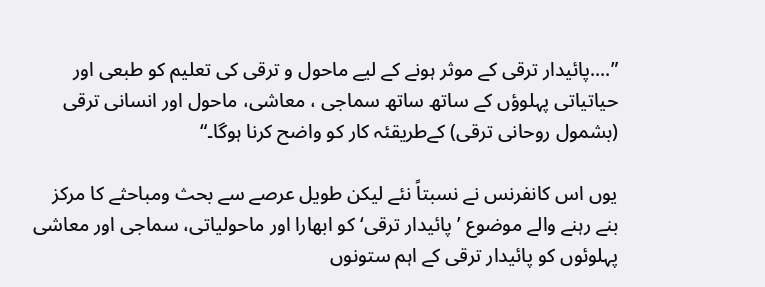”....پائیدار ترقی کے موثر ہونے کے لیے ماحول و ترقی کی تعلیم کو طبعی اور حیاتیاتی پہلوؤں کے ساتھ ساتھ سماجی ، معاشی، ماحول اور انسانی ترقی (بشمول روحانی ترقی) کےطریقئہ کار کو واضح کرنا ہوگا۔“

یوں اس کانفرنس نے نسبتاً نئے لیکن طویل عرصے سے بحث ومباحثے کا مرکز بنے رہنے والے موضوع ’پائیدار ترقی‘ کو ابھارا اور ماحولیاتی، سماجی اور معاشی پہلوئوں کو پائیدار ترقی کے اہم ستونوں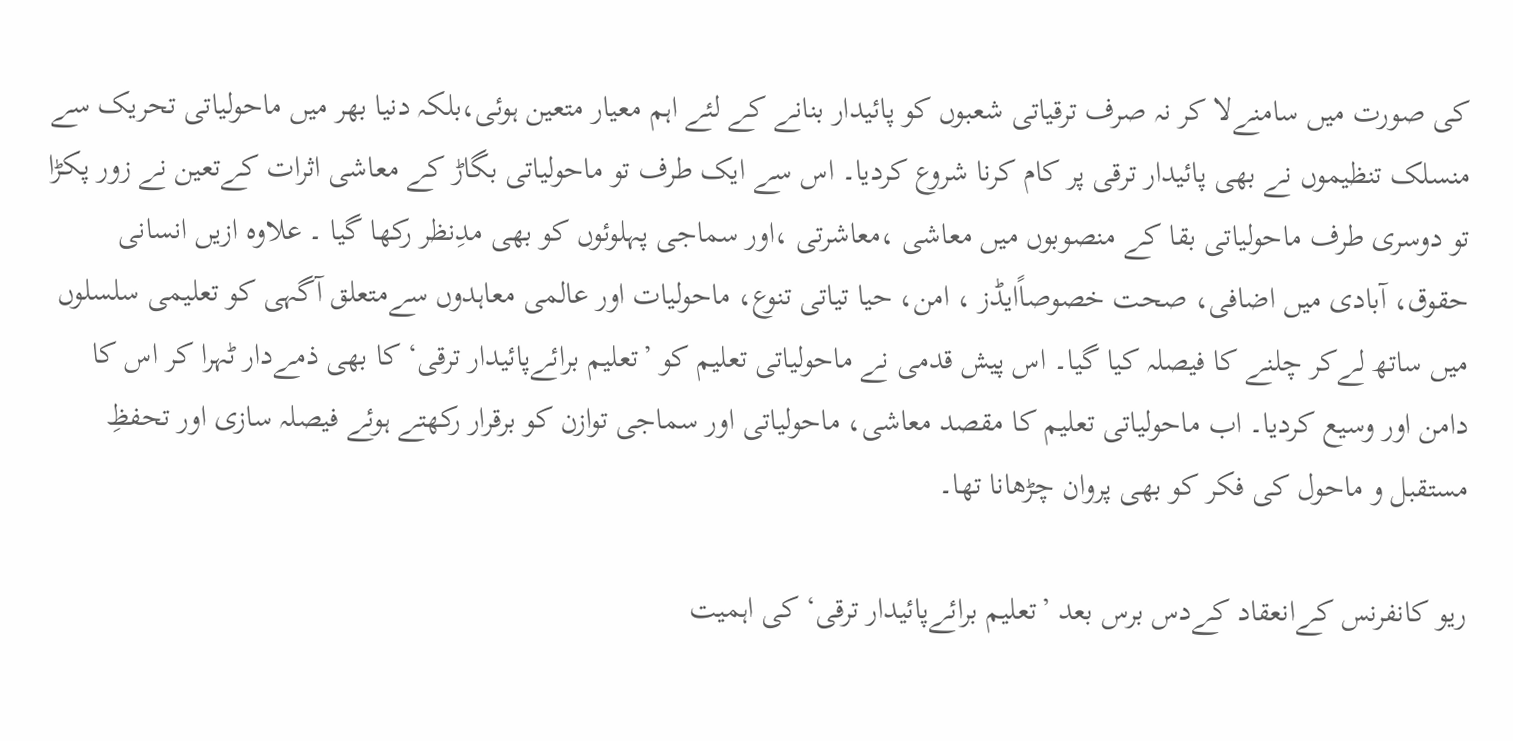کی صورت میں سامنےلا کر نہ صرف ترقیاتی شعبوں کو پائیدار بنانے کے لئے اہم معیار متعین ہوئی،بلکہ دنیا بھر میں ماحولیاتی تحریک سے منسلک تنظیموں نے بھی پائیدار ترقی پر کام کرنا شروع کردیا۔ اس سے ایک طرف تو ماحولیاتی بگاڑ کے معاشی اثرات کےتعین نے زور پکڑا تو دوسری طرف ماحولیاتی بقا کے منصوبوں میں معاشی ،معاشرتی ،اور سماجی پہلوئوں کو بھی مدِنظر رکھا گیا ۔ علاوہ ازیں انسانی حقوق، آبادی میں اضافی، صحت خصوصاًایڈز ، امن، حیا تیاتی تنوع، ماحولیات اور عالمی معاہدوں سےمتعلق آگہی کو تعلیمی سلسلوں میں ساتھ لےکر چلنے کا فیصلہ کیا گیا۔ اس پیش قدمی نے ماحولیاتی تعلیم کو ’تعلیم برائےپائیدار ترقی‘ کا بھی ذمےدار ٹہرا کر اس کا دامن اور وسیع کردیا۔ اب ماحولیاتی تعلیم کا مقصد معاشی، ماحولیاتی اور سماجی توازن کو برقرار رکھتے ہوئے فیصلہ سازی اور تحفظِ مستقبل و ماحول کی فکر کو بھی پروان چڑھانا تھا۔

ریو کانفرنس کےانعقاد کےدس برس بعد ’تعلیم برائےپائیدار ترقی‘ کی اہمیت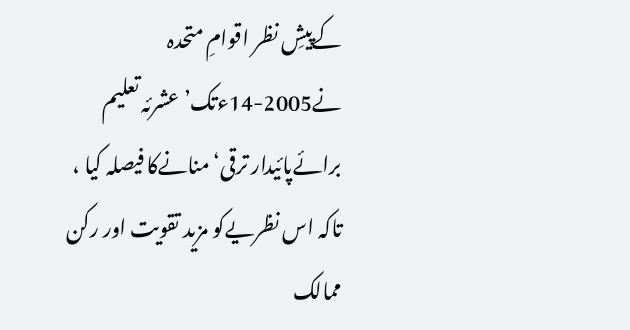کےپیشِ نظر اقوامِ متحدہ نے2005-14ءتک’ عشرئہ تعلیم برائےپائیدار ترقی‘ منانےکا فیصلہ کیا ، تاکہ اس نظریےکو مزید تقویت اور رکن ممالک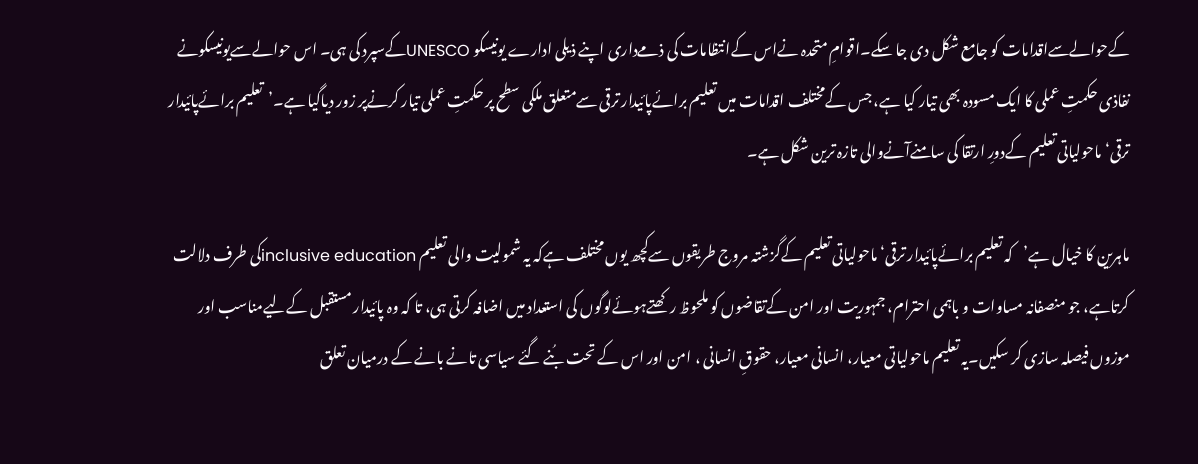کےحوالےسےاقدامات کو جامع شکل دی جا سکے۔اقوامِ متحدہ نےاس کےانتظامات کی ذمےداری اپنے ذیلی ادارے یونیسکو UNESCOکےسپرد کی ہی۔ اس حوالےسےیونیسکونے نفاذی حکمتِ عملی کا ایک مسودہ بھی تیار کیا ہے، جس کےمختلف اقدامات میں تعلیم برائےپائیدار ترقی سےمتعلق ملکی سطح پر حکمتِ عملی تیار کرنےپر زور دیاگیا ہے۔’تعلیم برائےپائیدار ترقی‘ ماحولیاتی تعلیم کےدورِ ارتقا کی سامنےآنےوالی تازہ ترین شکل ہے۔

ماہرین کا خیال ہے’کہ تعلیم برائےپائیدار ترقی‘ ماحولیاتی تعلیم کےگزشتہ مروج طریقوں سےکچھ یوں مختلف ہےکہ یہ شمولیت والی تعلیم inclusive educationکی طرف دلالت کرتاہے، جو منصفانہ مساوات و باہمی احترام، جمہوریت اور امن کےتقاضوں کو ملحوظ ر کھتےہوئےلوگوں کی استعداد میں اضافہ کرتی ہی، تا کہ وہ پائیدار مستقبل کےلیےمناسب اور موزوں فیصلہ سازی کر سکیں۔یہ تعلیم ماحولیاتی معیار، انسانی معیار، حقوقِ انسانی ، امن اور اس کے تحت بُنے گئے سیاسی تانے بانے کے درمیان تعلق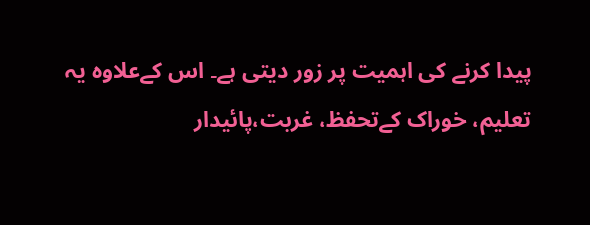پیدا کرنے کی اہمیت پر زور دیتی ہے۔ اس کےعلاوہ یہ تعلیم، خوراک کےتحفظ، غربت،پائیدار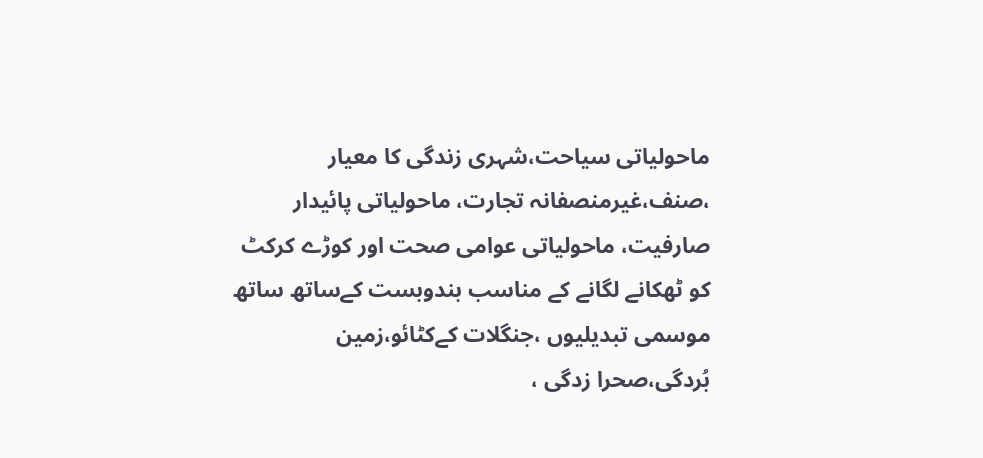ماحولیاتی سیاحت،شہری زندگی کا معیار ،صنف،غیرمنصفانہ تجارت، ماحولیاتی پائیدار صارفیت، ماحولیاتی عوامی صحت اور کوڑے کرکٹ کو ٹھکانے لگانے کے مناسب بندوبست کےساتھ ساتھ موسمی تبدیلیوں ،جنگلات کےکٹائو،زمین بُردگی،صحرا زدگی ،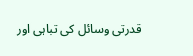قدرتی وسائل کی تباہی اور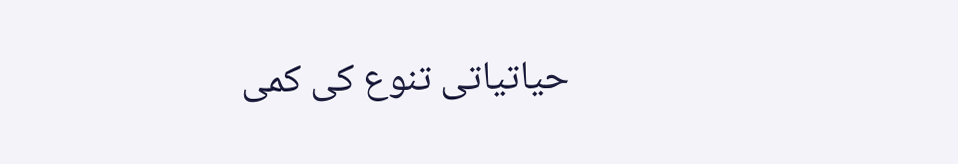حیاتیاتی تنوع کی کمی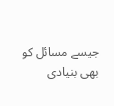جیسے مسائل کو بھی بنیادی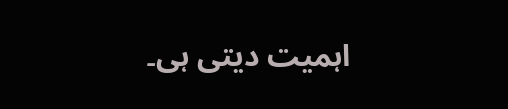اہمیت دیتی ہی۔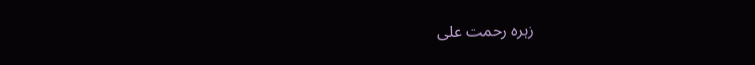زہرہ رحمت علی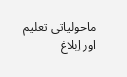ماحولياتی تعليم اور اِبلاغ